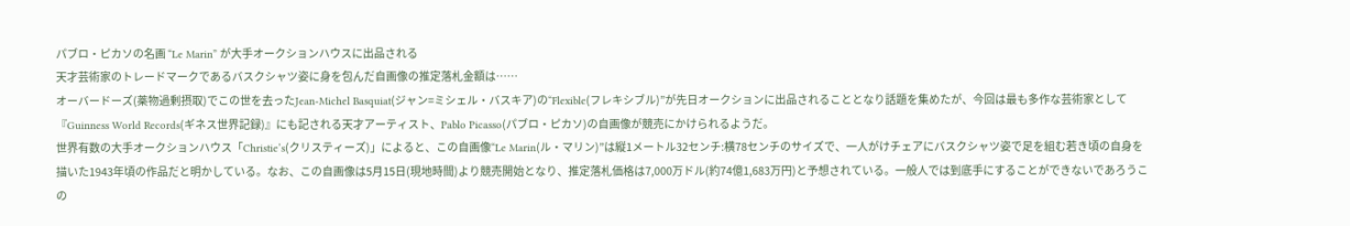パブロ・ピカソの名画 “Le Marin” が大手オークションハウスに出品される
天才芸術家のトレードマークであるバスクシャツ姿に身を包んだ自画像の推定落札金額は……
オーバードーズ(薬物過剰摂取)でこの世を去ったJean-Michel Basquiat(ジャン=ミシェル・バスキア)の“Flexible(フレキシブル)”が先日オークションに出品されることとなり話題を集めたが、今回は最も多作な芸術家として『Guinness World Records(ギネス世界記録)』にも記される天才アーティスト、Pablo Picasso(パブロ・ピカソ)の自画像が競売にかけられるようだ。
世界有数の大手オークションハウス「Christie’s(クリスティーズ)」によると、この自画像“Le Marin(ル・マリン)”は縦1メートル32センチ:横78センチのサイズで、一人がけチェアにバスクシャツ姿で足を組む若き頃の自身を描いた1943年頃の作品だと明かしている。なお、この自画像は5月15日(現地時間)より競売開始となり、推定落札価格は7,000万ドル(約74億1,683万円)と予想されている。一般人では到底手にすることができないであろうこの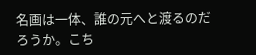名画は一体、誰の元へと渡るのだろうか。こち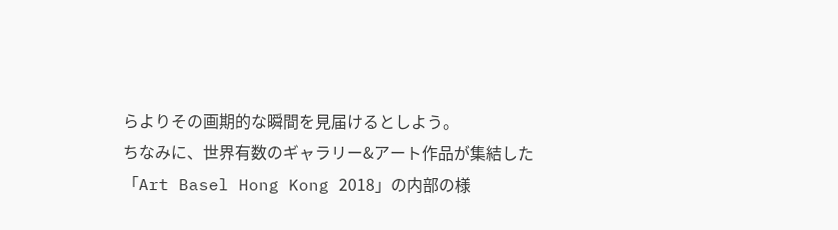らよりその画期的な瞬間を見届けるとしよう。
ちなみに、世界有数のギャラリー&アート作品が集結した「Art Basel Hong Kong 2018」の内部の様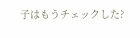子はもうチェックした?